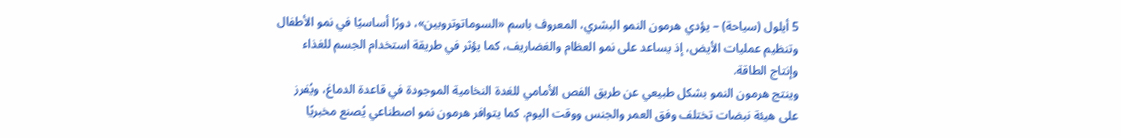5 أيلول (سياحة) – يؤدي هرمون النمو البشري، المعروف باسم «السوماتوتروبين»، دورًا أساسيًا في نمو الأطفال وتنظيم عمليات الأيض، إذ يساعد على نمو العظام والغضاريف، كما يؤثر في طريقة استخدام الجسم للغذاء وإنتاج الطاقة.
وينتج هرمون النمو بشكل طبيعي عن طريق الفص الأمامي للغدة النخامية الموجودة في قاعدة الدماغ، ويُفرز على هيئة نبضات تختلف وفق العمر والجنس ووقت اليوم. كما يتوافر هرمون نمو اصطناعي يُصنع مخبريًا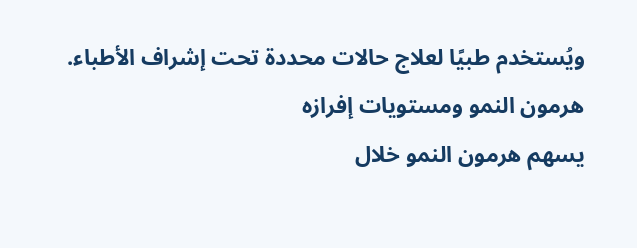ويُستخدم طبيًا لعلاج حالات محددة تحت إشراف الأطباء.
هرمون النمو ومستويات إفرازه
يسهم هرمون النمو خلال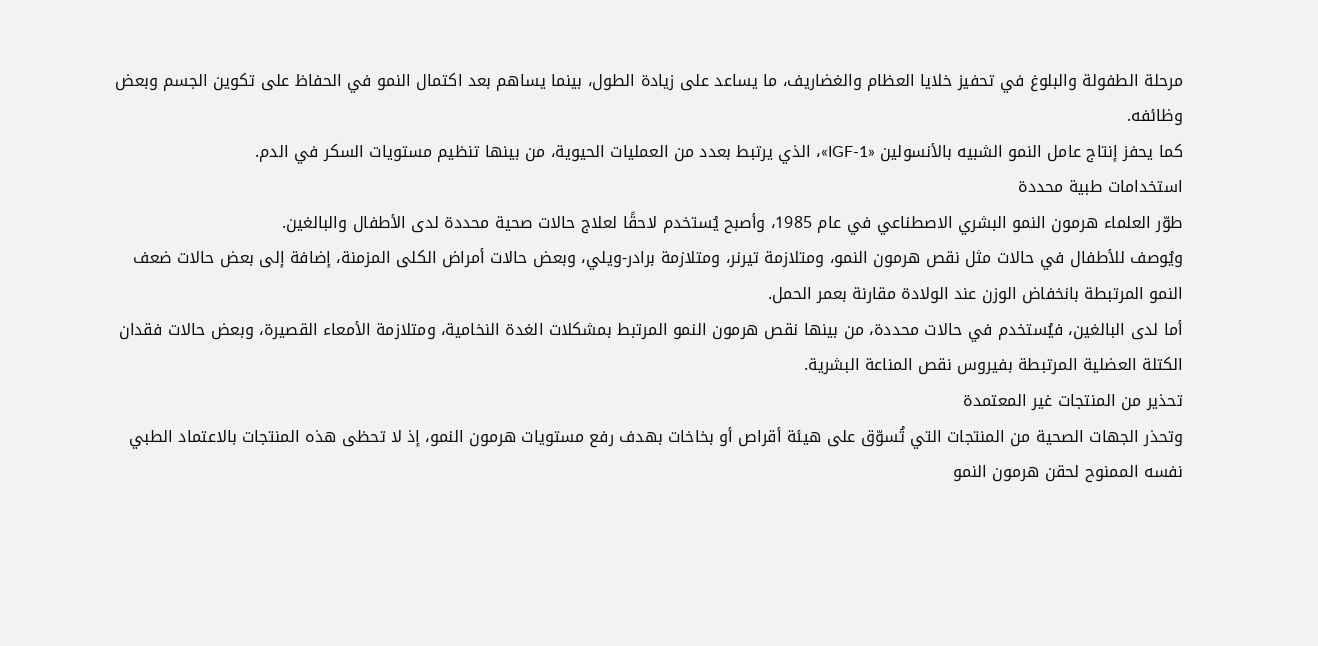مرحلة الطفولة والبلوغ في تحفيز خلايا العظام والغضاريف، ما يساعد على زيادة الطول، بينما يساهم بعد اكتمال النمو في الحفاظ على تكوين الجسم وبعض وظائفه.
كما يحفز إنتاج عامل النمو الشبيه بالأنسولين «IGF-1»، الذي يرتبط بعدد من العمليات الحيوية، من بينها تنظيم مستويات السكر في الدم.
استخدامات طبية محددة
طوّر العلماء هرمون النمو البشري الاصطناعي في عام 1985، وأصبح يُستخدم لاحقًا لعلاج حالات صحية محددة لدى الأطفال والبالغين.
ويُوصف للأطفال في حالات مثل نقص هرمون النمو، ومتلازمة تيرنر، ومتلازمة برادر-ويلي، وبعض حالات أمراض الكلى المزمنة، إضافة إلى بعض حالات ضعف النمو المرتبطة بانخفاض الوزن عند الولادة مقارنة بعمر الحمل.
أما لدى البالغين، فيُستخدم في حالات محددة، من بينها نقص هرمون النمو المرتبط بمشكلات الغدة النخامية، ومتلازمة الأمعاء القصيرة، وبعض حالات فقدان الكتلة العضلية المرتبطة بفيروس نقص المناعة البشرية.
تحذير من المنتجات غير المعتمدة
وتحذر الجهات الصحية من المنتجات التي تُسوّق على هيئة أقراص أو بخاخات بهدف رفع مستويات هرمون النمو، إذ لا تحظى هذه المنتجات بالاعتماد الطبي نفسه الممنوح لحقن هرمون النمو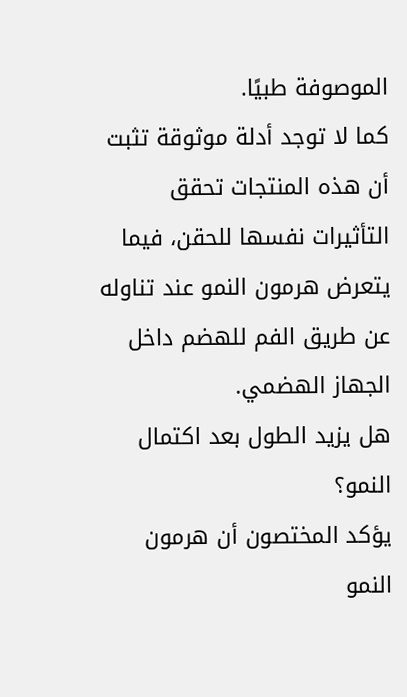الموصوفة طبيًا.
كما لا توجد أدلة موثوقة تثبت أن هذه المنتجات تحقق التأثيرات نفسها للحقن، فيما يتعرض هرمون النمو عند تناوله عن طريق الفم للهضم داخل الجهاز الهضمي.
هل يزيد الطول بعد اكتمال النمو؟
يؤكد المختصون أن هرمون النمو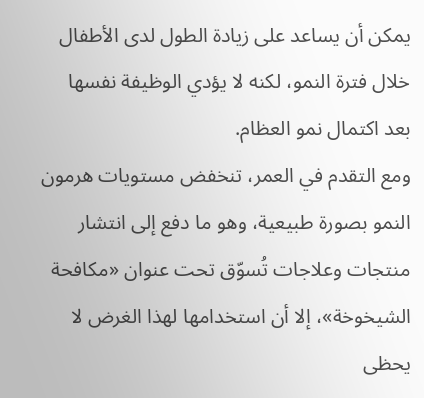يمكن أن يساعد على زيادة الطول لدى الأطفال خلال فترة النمو، لكنه لا يؤدي الوظيفة نفسها بعد اكتمال نمو العظام.
ومع التقدم في العمر، تنخفض مستويات هرمون النمو بصورة طبيعية، وهو ما دفع إلى انتشار منتجات وعلاجات تُسوّق تحت عنوان «مكافحة الشيخوخة»، إلا أن استخدامها لهذا الغرض لا يحظى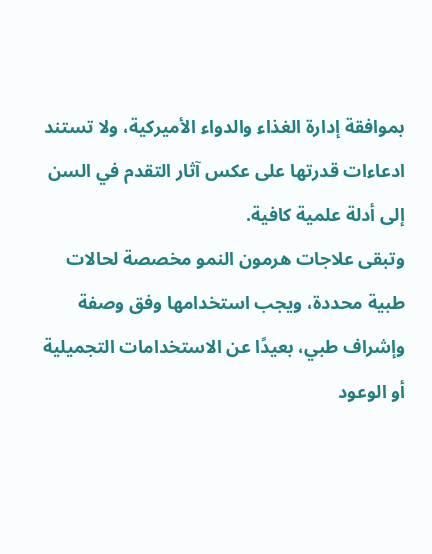بموافقة إدارة الغذاء والدواء الأميركية، ولا تستند ادعاءات قدرتها على عكس آثار التقدم في السن إلى أدلة علمية كافية.
وتبقى علاجات هرمون النمو مخصصة لحالات طبية محددة، ويجب استخدامها وفق وصفة وإشراف طبي، بعيدًا عن الاستخدامات التجميلية أو الوعود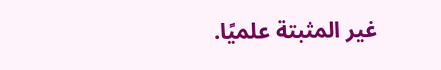غير المثبتة علميًا.